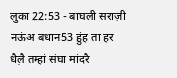लुका 22:53 - बाघली सराज़ी नऊंअ बधान53 हुंह ता हर धैल़ै तम्हां संघा मांदरै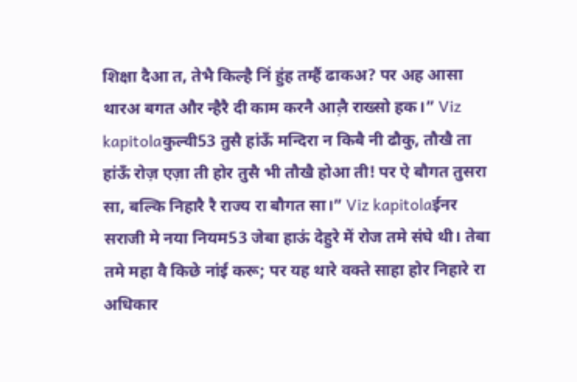शिक्षा दैआ त, तेभै किल्है निं हुंह तम्हैं ढाकअ? पर अह आसा थारअ बगत और न्हैरै दी काम करनै आल़ै राख्सो हक।” Viz kapitolaकुल्वी53 तुसै हांऊँ मन्दिरा न किबै नी ढौकु, तौखै ता हांऊँ रोज़ एज़ा ती होर तुसै भी तौखै होआ ती! पर ऐ बौगत तुसरा सा, बल्कि निहारै रै राज्य रा बौगत सा।” Viz kapitolaईनर सराजी मे नया नियम53 जेबा हाऊं देहुरे में रोज तमे संघे थी। तेबा तमे महा वै किछे नांई करू; पर यह थारे वक्ते साहा होर निहारे रा अधिकार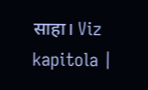साहा। Viz kapitola |